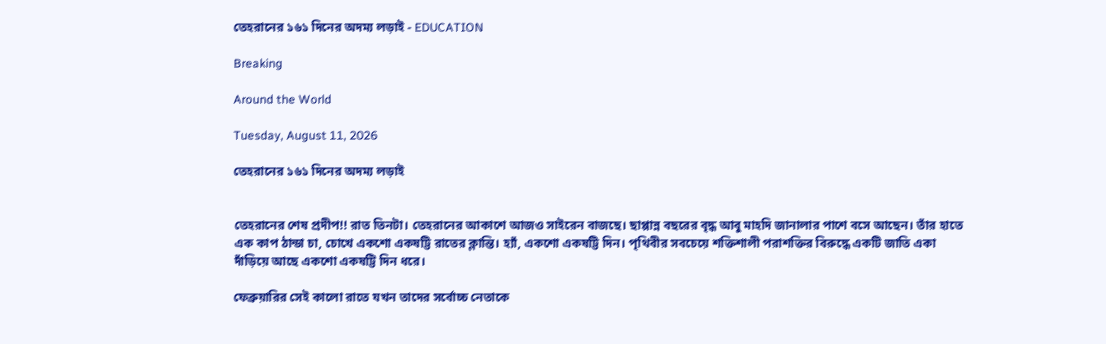তেহরানের ১৬১ দিনের অদম্য লড়াই - EDUCATION

Breaking

Around the World

Tuesday, August 11, 2026

তেহরানের ১৬১ দিনের অদম্য লড়াই


তেহরানের শেষ প্রদীপ!! রাত তিনটা। তেহরানের আকাশে আজও সাইরেন বাজছে। ছাপ্পান্ন বছরের বৃদ্ধ আবু মাহদি জানালার পাশে বসে আছেন। তাঁর হাতে এক কাপ ঠান্ডা চা, চোখে একশো একষট্টি রাতের ক্লান্তি। হ্যাঁ, একশো একষট্টি দিন। পৃথিবীর সবচেয়ে শক্তিশালী পরাশক্তির বিরুদ্ধে একটি জাতি একা দাঁড়িয়ে আছে একশো একষট্টি দিন ধরে।

ফেব্রুয়ারির সেই কালো রাতে যখন তাদের সর্বোচ্চ নেতাকে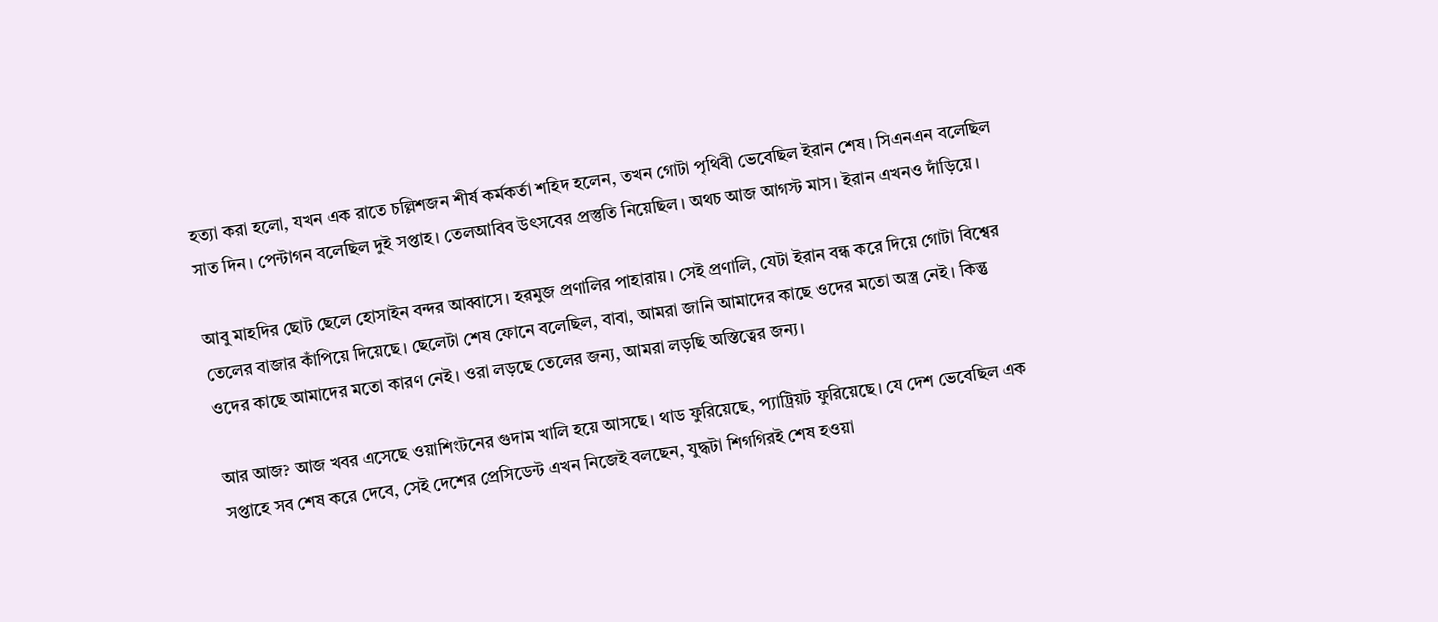হত্যা করা হলো, যখন এক রাতে চল্লিশজন শীর্ষ কর্মকর্তা শহিদ হলেন, তখন গোটা পৃথিবী ভেবেছিল ইরান শেষ। সিএনএন বলেছিল সাত দিন। পেন্টাগন বলেছিল দুই সপ্তাহ। তেলআবিব উৎসবের প্রস্তুতি নিয়েছিল। অথচ আজ আগস্ট মাস। ইরান এখনও দাঁড়িয়ে।

আবু মাহদির ছোট ছেলে হোসাইন বন্দর আব্বাসে। হরমুজ প্রণালির পাহারায়। সেই প্রণালি, যেটা ইরান বন্ধ করে দিয়ে গোটা বিশ্বের তেলের বাজার কাঁপিয়ে দিয়েছে। ছেলেটা শেষ ফোনে বলেছিল, বাবা, আমরা জানি আমাদের কাছে ওদের মতো অস্ত্র নেই। কিন্তু ওদের কাছে আমাদের মতো কারণ নেই। ওরা লড়ছে তেলের জন্য, আমরা লড়ছি অস্তিত্বের জন্য।

আর আজ? আজ খবর এসেছে ওয়াশিংটনের গুদাম খালি হয়ে আসছে। থাড ফুরিয়েছে, প্যাট্রিয়ট ফুরিয়েছে। যে দেশ ভেবেছিল এক সপ্তাহে সব শেষ করে দেবে, সেই দেশের প্রেসিডেন্ট এখন নিজেই বলছেন, যুদ্ধটা শিগগিরই শেষ হওয়া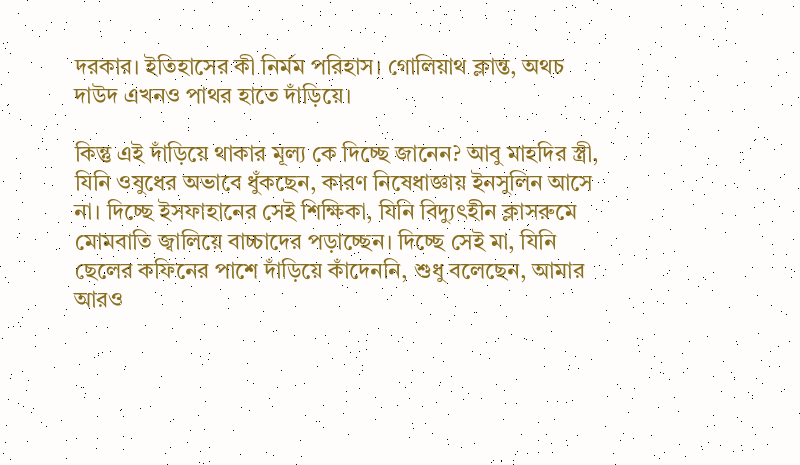দরকার। ইতিহাসের কী নির্মম পরিহাস। গোলিয়াথ ক্লান্ত, অথচ দাউদ এখনও পাথর হাতে দাঁড়িয়ে।

কিন্তু এই দাঁড়িয়ে থাকার মূল্য কে দিচ্ছে জানেন? আবু মাহদির স্ত্রী, যিনি ওষুধের অভাবে ধুঁকছেন, কারণ নিষেধাজ্ঞায় ইনসুলিন আসে না। দিচ্ছে ইসফাহানের সেই শিক্ষিকা, যিনি বিদ্যুৎহীন ক্লাসরুমে মোমবাতি জ্বালিয়ে বাচ্চাদের পড়াচ্ছেন। দিচ্ছে সেই মা, যিনি ছেলের কফিনের পাশে দাঁড়িয়ে কাঁদেননি, শুধু বলেছেন, আমার আরও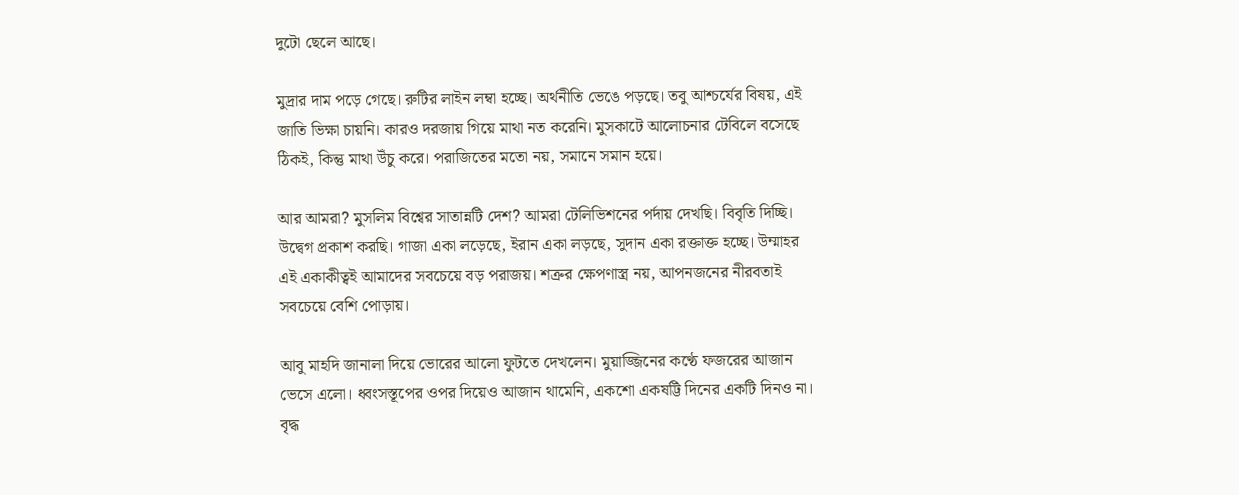দুটো ছেলে আছে।

মুদ্রার দাম পড়ে গেছে। রুটির লাইন লম্বা হচ্ছে। অর্থনীতি ভেঙে পড়ছে। তবু আশ্চর্যের বিষয়, এই জাতি ভিক্ষা চায়নি। কারও দরজায় গিয়ে মাথা নত করেনি। মুসকাটে আলোচনার টেবিলে বসেছে ঠিকই, কিন্তু মাথা উঁচু করে। পরাজিতের মতো নয়, সমানে সমান হয়ে।

আর আমরা? মুসলিম বিশ্বের সাতান্নটি দেশ? আমরা টেলিভিশনের পর্দায় দেখছি। বিবৃতি দিচ্ছি। উদ্বেগ প্রকাশ করছি। গাজা একা লড়েছে, ইরান একা লড়ছে, সুদান একা রক্তাক্ত হচ্ছে। উম্মাহর এই একাকীত্বই আমাদের সবচেয়ে বড় পরাজয়। শত্রুর ক্ষেপণাস্ত্র নয়, আপনজনের নীরবতাই সবচেয়ে বেশি পোড়ায়।

আবু মাহদি জানালা দিয়ে ভোরের আলো ফুটতে দেখলেন। মুয়াজ্জিনের কণ্ঠে ফজরের আজান ভেসে এলো। ধ্বংসস্তূপের ওপর দিয়েও আজান থামেনি, একশো একষট্টি দিনের একটি দিনও না। বৃদ্ধ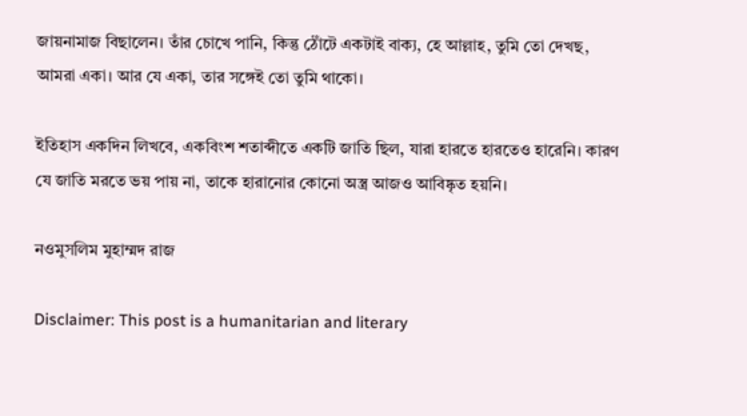জায়নামাজ বিছালেন। তাঁর চোখে পানি, কিন্তু ঠোঁটে একটাই বাক্য, হে আল্লাহ, তুমি তো দেখছ, আমরা একা। আর যে একা, তার সঙ্গেই তো তুমি থাকো।

ইতিহাস একদিন লিখবে, একবিংশ শতাব্দীতে একটি জাতি ছিল, যারা হারতে হারতেও হারেনি। কারণ যে জাতি মরতে ভয় পায় না, তাকে হারানোর কোনো অস্ত্র আজও আবিষ্কৃত হয়নি।

নওমুসলিম মুহাম্মদ রাজ

Disclaimer: This post is a humanitarian and literary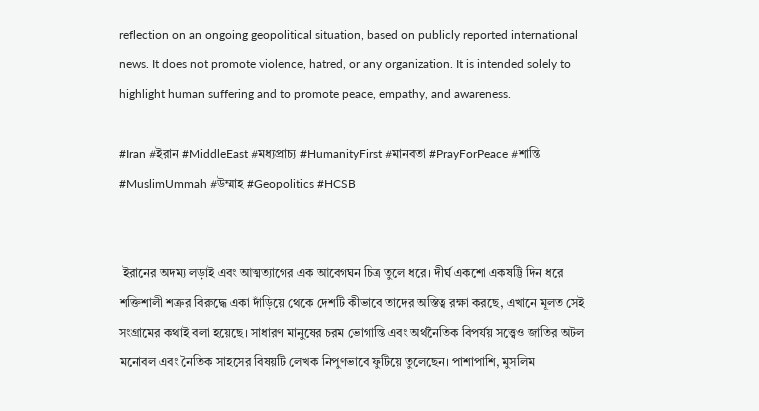reflection on an ongoing geopolitical situation, based on publicly reported international news. It does not promote violence, hatred, or any organization. It is intended solely to highlight human suffering and to promote peace, empathy, and awareness.

#Iran #ইরান #MiddleEast #মধ্যপ্রাচ্য #HumanityFirst #মানবতা #PrayForPeace #শান্তি #MuslimUmmah #উম্মাহ #Geopolitics #HCSB


 ইরানের অদম্য লড়াই এবং আত্মত্যাগের এক আবেগঘন চিত্র তুলে ধরে। দীর্ঘ একশো একষট্টি দিন ধরে শক্তিশালী শত্রুর বিরুদ্ধে একা দাঁড়িয়ে থেকে দেশটি কীভাবে তাদের অস্তিত্ব রক্ষা করছে, এখানে মূলত সেই সংগ্রামের কথাই বলা হয়েছে। সাধারণ মানুষের চরম ভোগান্তি এবং অর্থনৈতিক বিপর্যয় সত্ত্বেও জাতির অটল মনোবল এবং নৈতিক সাহসের বিষয়টি লেখক নিপুণভাবে ফুটিয়ে তুলেছেন। পাশাপাশি, মুসলিম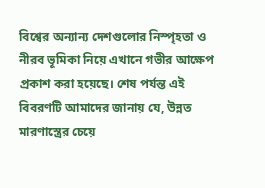বিশ্বের অন্যান্য দেশগুলোর নিস্পৃহতা ও নীরব ভূমিকা নিয়ে এখানে গভীর আক্ষেপ প্রকাশ করা হয়েছে। শেষ পর্যন্ত এই বিবরণটি আমাদের জানায় যে, উন্নত মারণাস্ত্রের চেয়ে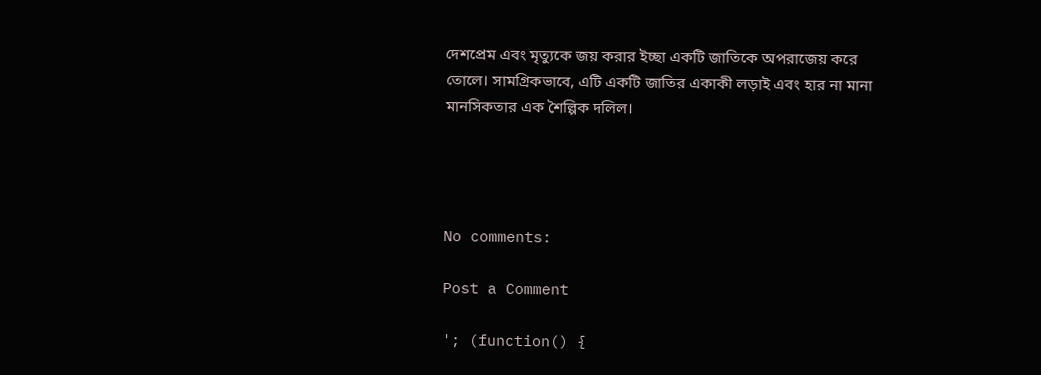দেশপ্রেম এবং মৃত্যুকে জয় করার ইচ্ছা একটি জাতিকে অপরাজেয় করে তোলে। সামগ্রিকভাবে, এটি একটি জাতির একাকী লড়াই এবং হার না মানা মানসিকতার এক শৈল্পিক দলিল।




No comments:

Post a Comment

'; (function() {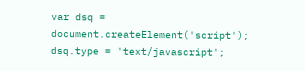var dsq = document.createElement('script'); dsq.type = 'text/javascript';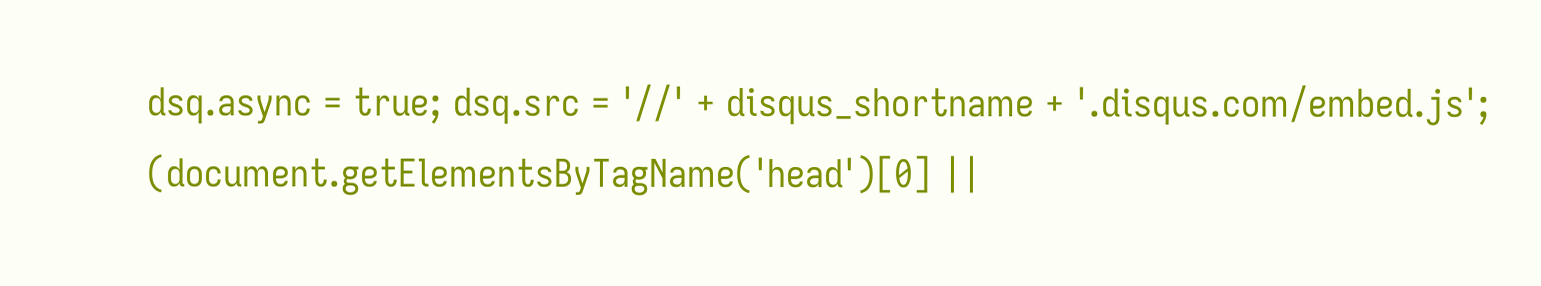dsq.async = true; dsq.src = '//' + disqus_shortname + '.disqus.com/embed.js'; (document.getElementsByTagName('head')[0] ||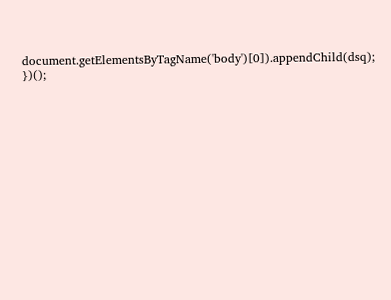document.getElementsByTagName('body')[0]).appendChild(dsq); })();